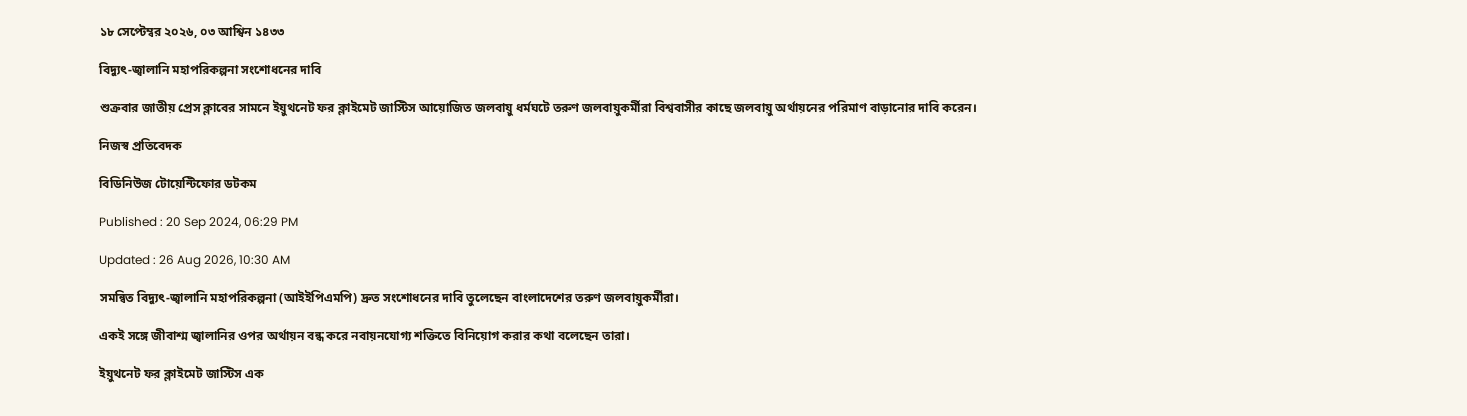১৮ সেপ্টেম্বর ২০২৬, ০৩ আশ্বিন ১৪৩৩

বিদ্যুৎ-জ্বালানি মহাপরিকল্পনা সংশোধনের দাবি

শুক্রবার জাতীয় প্রেস ক্লাবের সামনে ইয়ুথনেট ফর ক্লাইমেট জাস্টিস আয়োজিত জলবায়ু ধর্মঘটে তরুণ জলবায়ুকর্মীরা বিশ্ববাসীর কাছে জলবায়ু অর্থায়নের পরিমাণ বাড়ানোর দাবি করেন।

নিজস্ব প্রতিবেদক

বিডিনিউজ টোয়েন্টিফোর ডটকম

Published : 20 Sep 2024, 06:29 PM

Updated : 26 Aug 2026, 10:30 AM

সমন্বিত বিদ্যুৎ-জ্বালানি মহাপরিকল্পনা (আইইপিএমপি) দ্রুত সংশোধনের দাবি তুলেছেন বাংলাদেশের তরুণ জলবায়ুকর্মীরা।

একই সঙ্গে জীবাশ্ম জ্বালানির ওপর অর্থায়ন বন্ধ করে নবায়নযোগ্য শক্তিতে বিনিয়োগ করার কথা বলেছেন তারা।

ইয়ুথনেট ফর ক্লাইমেট জাস্টিস এক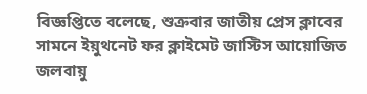বিজ্ঞপ্তিতে বলেছে, শুক্রবার জাতীয় প্রেস ক্লাবের সামনে ইয়ুথনেট ফর ক্লাইমেট জাস্টিস আয়োজিত জলবায়ু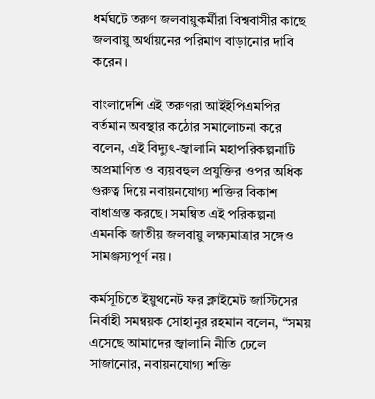ধর্মঘটে তরুণ জলবায়ুকর্মীরা বিশ্ববাসীর কাছে জলবায়ু অর্থায়নের পরিমাণ বাড়ানোর দাবি করেন।

বাংলাদেশি এই তরুণরা আইইপিএমপির বর্তমান অবস্থার কঠোর সমালোচনা করে বলেন, এই বিদ্যুৎ-জ্বালানি মহাপরিকল্পনাটি অপ্রমাণিত ও ব্যয়বহুল প্রযুক্তির ওপর অধিক গুরুত্ব দিয়ে নবায়নযোগ্য শক্তির বিকাশ বাধাগ্রস্ত করছে। সমন্বিত এই পরিকল্পনা এমনকি জাতীয় জলবায়ু লক্ষ্যমাত্রার সঙ্গেও সামঞ্জস্যপূর্ণ নয়।

কর্মসূচিতে ইয়ুথনেট ফর ক্লাইমেট জাস্টিসের নির্বাহী সমন্বয়ক সোহানুর রহমান বলেন, “সময় এসেছে আমাদের জ্বালানি নীতি ঢেলে সাজানোর, নবায়নযোগ্য শক্তি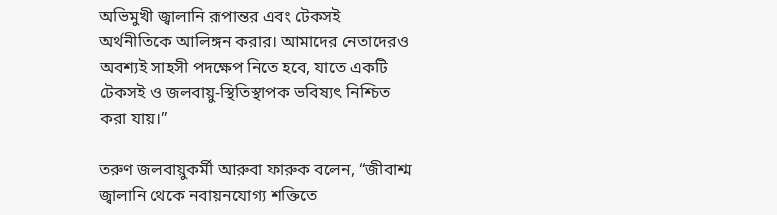অভিমুখী জ্বালানি রূপান্তর এবং টেকসই অর্থনীতিকে আলিঙ্গন করার। আমাদের নেতাদেরও অবশ্যই সাহসী পদক্ষেপ নিতে হবে, যাতে একটি টেকসই ও জলবায়ু-স্থিতিস্থাপক ভবিষ্যৎ নিশ্চিত করা যায়।”

তরুণ জলবায়ুকর্মী আরুবা ফারুক বলেন, “জীবাশ্ম জ্বালানি থেকে নবায়নযোগ্য শক্তিতে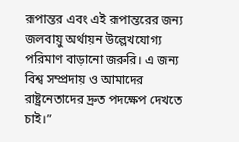রূপান্তর এবং এই রূপান্তরের জন্য জলবায়ু অর্থায়ন উল্লেখযোগ্য পরিমাণ বাড়ানো জরুরি। এ জন্য বিশ্ব সম্প্রদায় ও আমাদের রাষ্ট্রনেতাদের দ্রুত পদক্ষেপ দেখতে চাই।”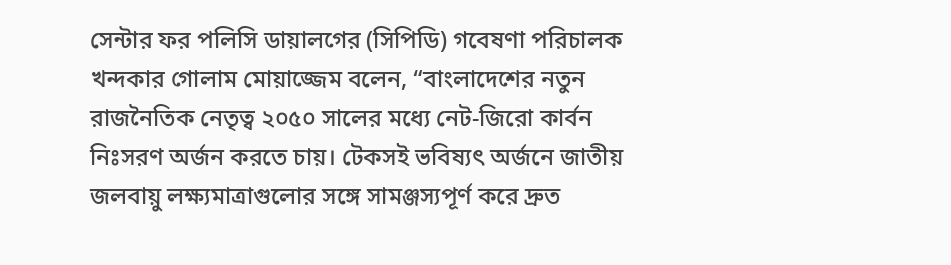সেন্টার ফর পলিসি ডায়ালগের (সিপিডি) গবেষণা পরিচালক খন্দকার গোলাম মোয়াজ্জেম বলেন, “বাংলাদেশের নতুন রাজনৈতিক নেতৃত্ব ২০৫০ সালের মধ্যে নেট-জিরো কার্বন নিঃসরণ অর্জন করতে চায়। টেকসই ভবিষ্যৎ অর্জনে জাতীয় জলবায়ু লক্ষ্যমাত্রাগুলোর সঙ্গে সামঞ্জস্যপূর্ণ করে দ্রুত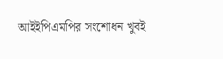আইইপিএমপির সংশোধন খুবই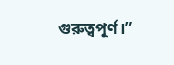গুরুত্বপূর্ণ।”